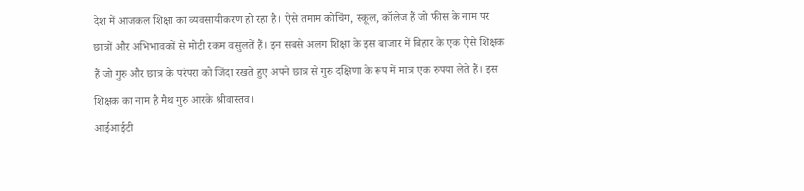देश में आजकल शिक्षा का व्यवसायीकरण हो रहा है। ऐसे तमाम कोचिंग, स्कूल, कॉलेज हैं जो फीस के नाम पर छात्रों और अभिभावकों से मोटी रकम वसुलतें हैं। इन सबसे अलग शिक्षा के इस बाजार में बिहार के एक ऐसे शिक्षक हैं जो गुरु और छात्र के परंपरा को जिंदा रखते हुए अपने छात्र से गुरु दक्षिणा के रूप में मात्र एक रुपया लेते हैं। इस शिक्षक का नाम है मैथ गुरु आरके श्रीवास्तव।
आईआईटी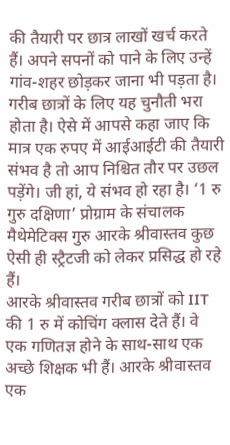की तैयारी पर छात्र लाखों खर्च करते हैं। अपने सपनों को पाने के लिए उन्हें गांव-शहर छोड़कर जाना भी पड़ता है। गरीब छात्रों के लिए यह चुनौती भरा होता है। ऐसे में आपसे कहा जाए कि मात्र एक रुपए में आईआईटी की तैयारी संभव है तो आप निश्चित तौर पर उछल पड़ेंगे। जी हां, ये संभव हो रहा है। ‘1 रु गुरु दक्षिणा’ प्रोग्राम के संचालक मैथेमेटिक्स गुरु आरके श्रीवास्तव कुछ ऐसी ही स्ट्रैटजी को लेकर प्रसिद्ध हो रहे हैं।
आरके श्रीवास्तव गरीब छात्रों को IIT की 1 रु में कोचिंग क्लास देते हैं। वे एक गणितज्ञ होने के साथ-साथ एक अच्छे शिक्षक भी हैं। आरके श्रीवास्तव एक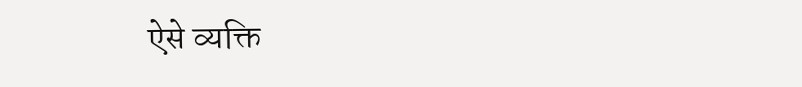ऐसे व्यक्ति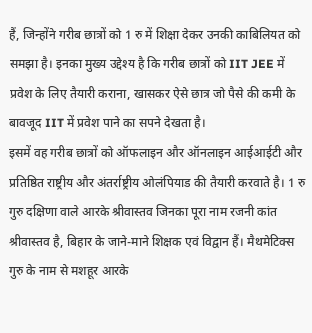हैं, जिन्होंने गरीब छात्रों को 1 रु में शिक्षा देकर उनकी काबिलियत को समझा है। इनका मुख्य उद्देश्य है कि गरीब छात्रों को IIT JEE में प्रवेश के लिए तैयारी कराना, खासकर ऐसे छात्र जो पैसे की कमी के बावजूद IIT में प्रवेश पाने का सपने देखता है।
इसमें वह गरीब छात्रों को ऑफलाइन और ऑनलाइन आईआईटी और प्रतिष्ठित राष्ट्रीय और अंतर्राष्ट्रीय ओलंपियाड की तैयारी करवाते है। 1 रु गुरु दक्षिणा वाले आरके श्रीवास्तव जिनका पूरा नाम रजनी कांत श्रीवास्तव है, बिहार के जाने-माने शिक्षक एवं विद्वान हैं। मैथमेटिक्स गुरु के नाम से मशहूर आरके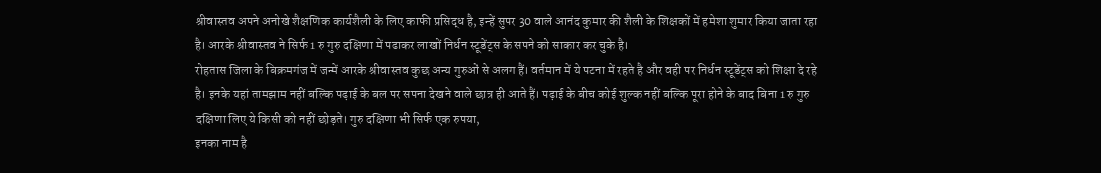श्रीवास्तव अपने अनोखे शैक्षणिक कार्यशैली के लिए काफी प्रसिद्ध है, इन्हें सुपर 30 वाले आनंद कुमार की शैली के शिक्षकों में हमेशा शुमार किया जाता रहा है। आरके श्रीवास्तव ने सिर्फ 1 रु गुरु दक्षिणा में पढाकर लाखों निर्धन स्टूडेंट्स के सपने को साकार कर चुके है।
रोहतास जिला के बिक्रमगंज में जन्में आरके श्रीवास्तव कुछ अन्य गुरुओं से अलग हैं। वर्तमान में ये पटना में रहते है और वही पर निर्धन स्टूडेंट्स को शिक्षा दे रहे है। इनके यहां तामझाम नहीं बल्कि पढ़ाई के बल पर सपना देखने वाले छात्र ही आते हैं। पढ़ाई के बीच कोई शुल्क नहीं बल्कि पूरा होने के बाद बिना 1 रु गुरु दक्षिणा लिए ये किसी को नहीं छोड़ते। गुरु दक्षिणा भी सिर्फ एक रुपया,
इनका नाम है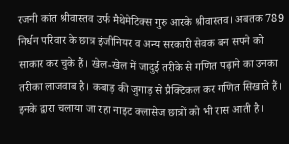रजनी कांत श्रीवास्तव उर्फ मैथेमेटिक्स गुरु आरके श्रीवास्तव। अबतक 789 निर्धन परिवार के छात्र इंजीनियर व अन्य सरकारी सेवक बन सपने को साकार कर चुके हैं। खेल-खेल में जादुई तरीके से गणित पढ़ाने का उनका तरीका लाजवाब है। कबाड़ की जुगाड़ से प्रैक्टिकल कर गणित सिखाते हैं। इनके द्वारा चलाया जा रहा नाइट क्लासेज छात्रों को भी रास आती है।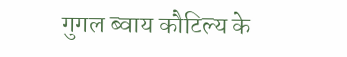गुगल ब्वाय कौटिल्य के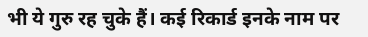भी ये गुरु रह चुके हैं। कई रिकार्ड इनके नाम पर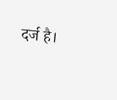दर्ज है।